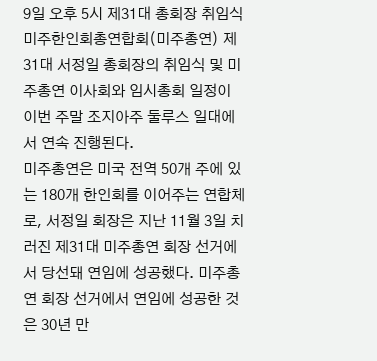9일 오후 5시 제31대 총회장 취임식
미주한인회총연합회(미주총연) 제31대 서정일 총회장의 취임식 및 미주총연 이사회와 임시총회 일정이 이번 주말 조지아주 둘루스 일대에서 연속 진행된다.
미주총연은 미국 전역 50개 주에 있는 180개 한인회를 이어주는 연합체로, 서정일 회장은 지난 11월 3일 치러진 제31대 미주총연 회장 선거에서 당선돼 연임에 성공했다. 미주총연 회장 선거에서 연임에 성공한 것은 30년 만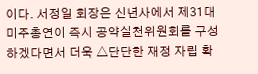이다. 서정일 회장은 신년사에서 제31대 미주총연이 즉시 공약실천위원회를 구성하겠다면서 더욱 △단단한 재정 자립 확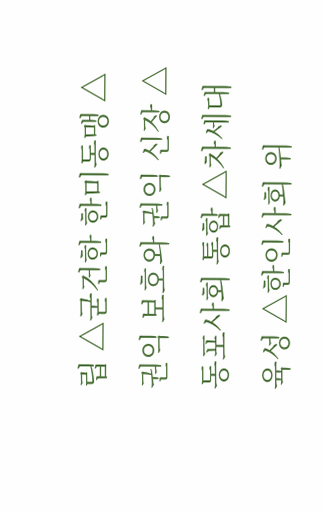립 △굳건한 한미동맹 △권익 보호와 권익 신장 △동포사회 통합 △차세대 육성 △한인사회 위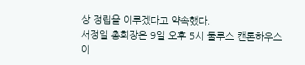상 정립을 이루겠다고 약속했다.
서정일 총회장은 9일 오후 5시 둘루스 캔톤하우스 이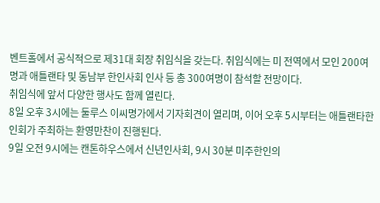벤트홀에서 공식적으로 제31대 회장 취임식을 갖는다. 취임식에는 미 전역에서 모인 200여명과 애틀랜타 및 동남부 한인사회 인사 등 총 300여명이 참석할 전망이다.
취임식에 앞서 다양한 행사도 함께 열린다.
8일 오후 3시에는 둘루스 이씨명가에서 기자회견이 열리며, 이어 오후 5시부터는 애틀랜타한인회가 주최하는 환영만찬이 진행된다.
9일 오전 9시에는 캔톤하우스에서 신년인사회, 9시 30분 미주한인의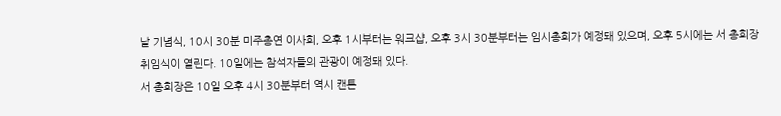날 기념식, 10시 30분 미주총연 이사회, 오후 1시부터는 워크샵, 오후 3시 30분부터는 임시총회가 예정돼 있으며, 오후 5시에는 서 총회장 취임식이 열린다. 10일에는 참석자들의 관광이 예정돼 있다.
서 총회장은 10일 오후 4시 30분부터 역시 캔톤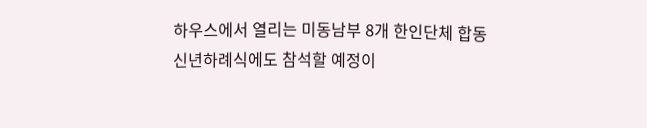하우스에서 열리는 미동남부 8개 한인단체 합동신년하례식에도 참석할 예정이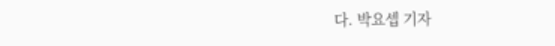다. 박요셉 기자